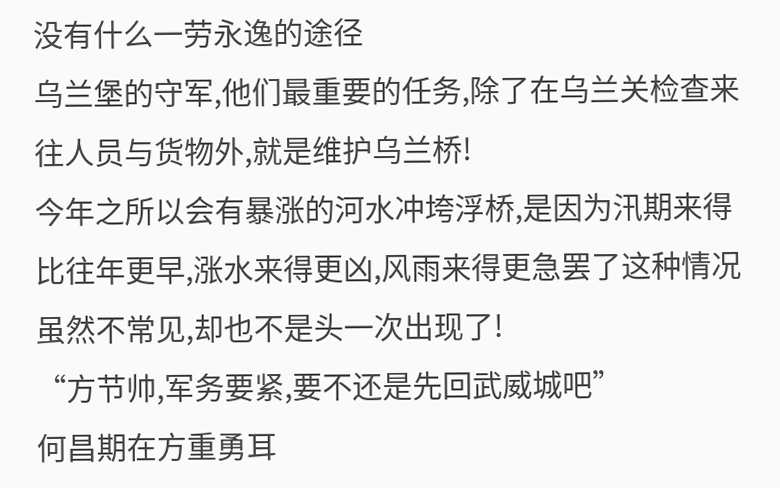没有什么一劳永逸的途径
乌兰堡的守军,他们最重要的任务,除了在乌兰关检查来往人员与货物外,就是维护乌兰桥!
今年之所以会有暴涨的河水冲垮浮桥,是因为汛期来得比往年更早,涨水来得更凶,风雨来得更急罢了这种情况虽然不常见,却也不是头一次出现了!
“方节帅,军务要紧,要不还是先回武威城吧”
何昌期在方重勇耳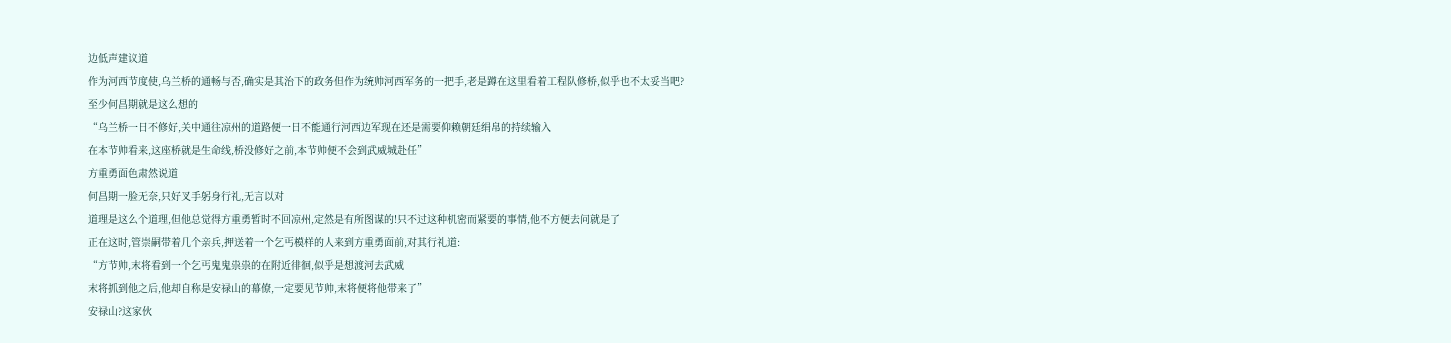边低声建议道
作为河西节度使,乌兰桥的通畅与否,确实是其治下的政务但作为统帅河西军务的一把手,老是蹲在这里看着工程队修桥,似乎也不太妥当吧?
至少何昌期就是这么想的
“乌兰桥一日不修好,关中通往凉州的道路便一日不能通行河西边军现在还是需要仰赖朝廷绢帛的持续输入
在本节帅看来,这座桥就是生命线,桥没修好之前,本节帅便不会到武威城赴任”
方重勇面色肃然说道
何昌期一脸无奈,只好叉手躬身行礼,无言以对
道理是这么个道理,但他总觉得方重勇暂时不回凉州,定然是有所图谋的!只不过这种机密而紧要的事情,他不方便去问就是了
正在这时,管崇嗣带着几个亲兵,押送着一个乞丐模样的人来到方重勇面前,对其行礼道:
“方节帅,末将看到一个乞丐鬼鬼祟祟的在附近徘徊,似乎是想渡河去武威
末将抓到他之后,他却自称是安禄山的幕僚,一定要见节帅,末将便将他带来了”
安禄山?这家伙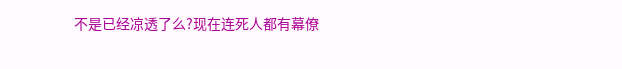不是已经凉透了么?现在连死人都有幕僚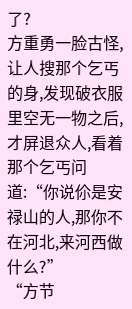了?
方重勇一脸古怪,让人搜那个乞丐的身,发现破衣服里空无一物之后,才屏退众人,看着那个乞丐问道:“你说伱是安禄山的人,那你不在河北,来河西做什么?”
“方节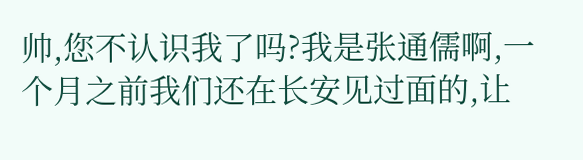帅,您不认识我了吗?我是张通儒啊,一个月之前我们还在长安见过面的,让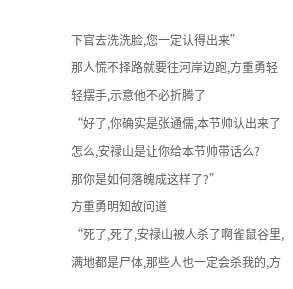下官去洗洗脸,您一定认得出来”
那人慌不择路就要往河岸边跑,方重勇轻轻摆手,示意他不必折腾了
“好了,你确实是张通儒,本节帅认出来了
怎么,安禄山是让你给本节帅带话么?
那你是如何落魄成这样了?”
方重勇明知故问道
“死了,死了,安禄山被人杀了啊雀鼠谷里,满地都是尸体,那些人也一定会杀我的,方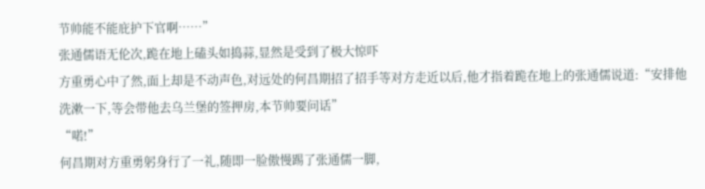节帅能不能庇护下官啊……”
张通儒语无伦次,跪在地上磕头如捣蒜,显然是受到了极大惊吓
方重勇心中了然,面上却是不动声色,对远处的何昌期招了招手等对方走近以后,他才指着跪在地上的张通儒说道:“安排他洗漱一下,等会带他去乌兰堡的签押房,本节帅要问话”
“喏!”
何昌期对方重勇躬身行了一礼,随即一脸傲慢踢了张通儒一脚,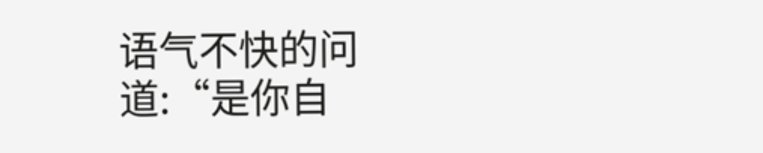语气不快的问道:“是你自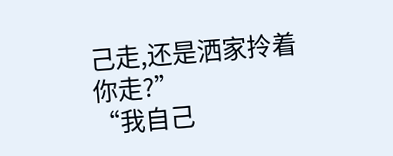己走,还是洒家拎着你走?”
“我自己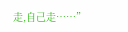走,自己走……”